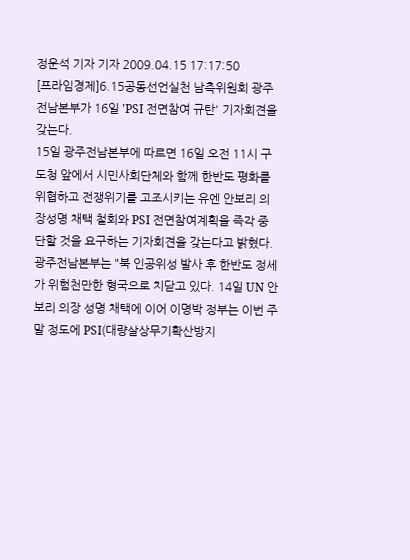정운석 기자 기자 2009.04.15 17:17:50
[프라임경제]6.15공동선언실천 남측위원회 광주전남본부가 16일 'PSI 전면참여 규탄' 기자회견을 갖는다.
15일 광주전남본부에 따르면 16일 오전 11시 구 도청 앞에서 시민사회단체와 함께 한반도 평화를 위협하고 전쟁위기를 고조시키는 유엔 안보리 의장성명 채택 철회와 PSI 전면참여계획을 즉각 중단할 것을 요구하는 기자회견을 갖는다고 밝혔다.
광주전남본부는 "북 인공위성 발사 후 한반도 정세가 위험천만한 형국으로 치닫고 있다. 14일 UN 안보리 의장 성명 채택에 이어 이명박 정부는 이번 주말 정도에 PSI(대량살상무기확산방지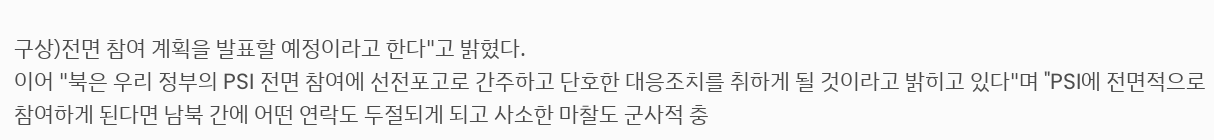구상)전면 참여 계획을 발표할 예정이라고 한다"고 밝혔다.
이어 "북은 우리 정부의 PSI 전면 참여에 선전포고로 간주하고 단호한 대응조치를 취하게 될 것이라고 밝히고 있다"며 "PSI에 전면적으로 참여하게 된다면 남북 간에 어떤 연락도 두절되게 되고 사소한 마찰도 군사적 충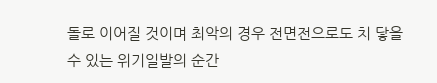돌로 이어질 것이며 최악의 경우 전면전으로도 치 닿을 수 있는 위기일발의 순간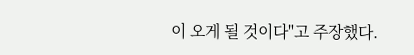이 오게 될 것이다"고 주장했다.